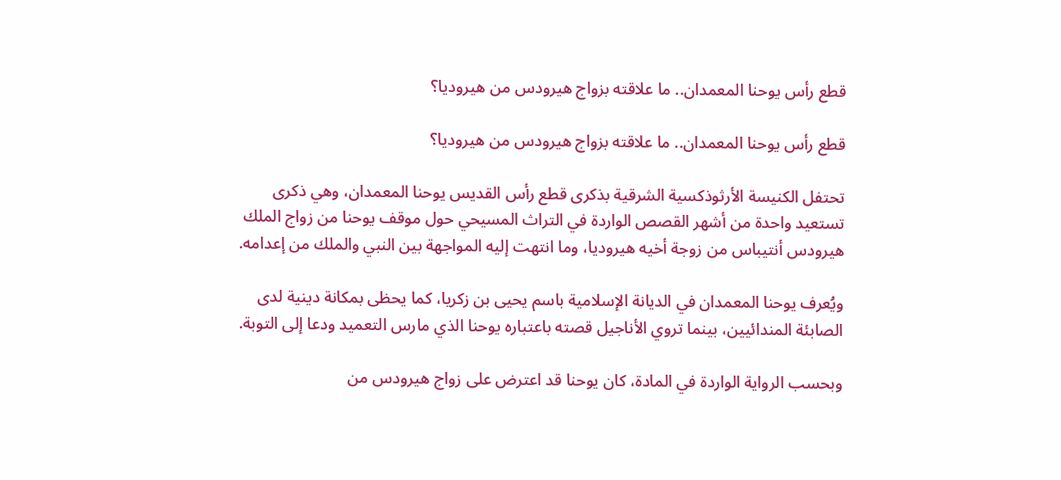قطع رأس يوحنا المعمدان.. ما علاقته بزواج هيرودس من هيروديا؟

قطع رأس يوحنا المعمدان.. ما علاقته بزواج هيرودس من هيروديا؟

تحتفل الكنيسة الأرثوذكسية الشرقية بذكرى قطع رأس القديس يوحنا المعمدان، وهي ذكرى تستعيد واحدة من أشهر القصص الواردة في التراث المسيحي حول موقف يوحنا من زواج الملك هيرودس أنتيباس من زوجة أخيه هيروديا، وما انتهت إليه المواجهة بين النبي والملك من إعدامه.

ويُعرف يوحنا المعمدان في الديانة الإسلامية باسم يحيى بن زكريا، كما يحظى بمكانة دينية لدى الصابئة المندائيين، بينما تروي الأناجيل قصته باعتباره يوحنا الذي مارس التعميد ودعا إلى التوبة.

وبحسب الرواية الواردة في المادة، كان يوحنا قد اعترض على زواج هيرودس من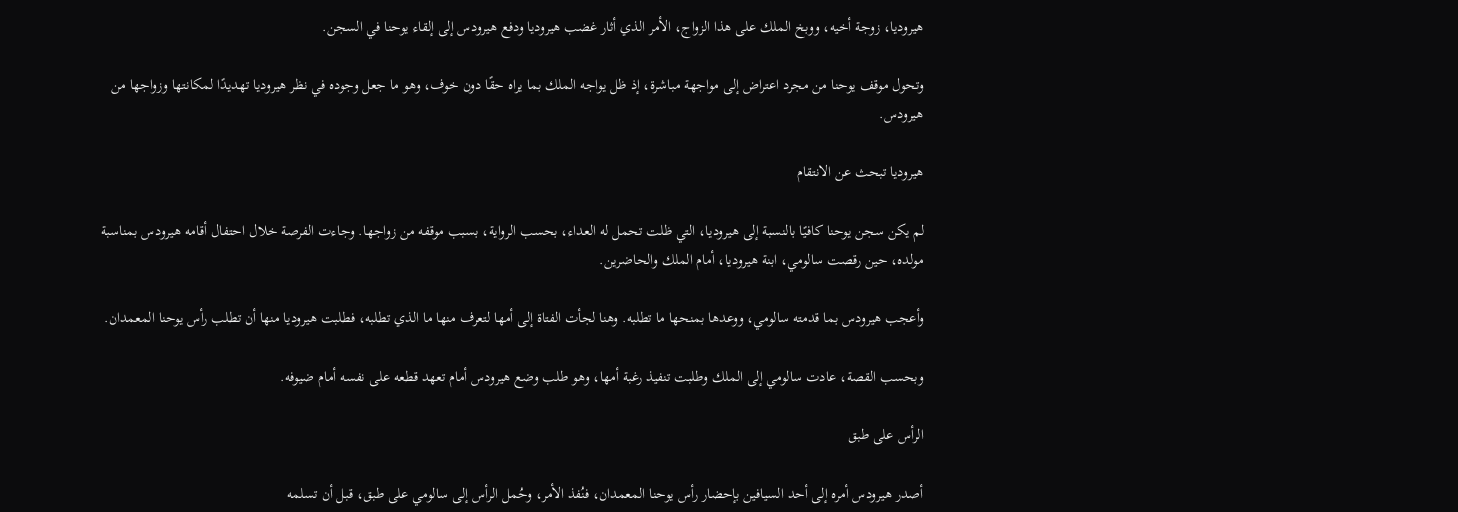هيروديا، زوجة أخيه، ووبخ الملك على هذا الزواج، الأمر الذي أثار غضب هيروديا ودفع هيرودس إلى إلقاء يوحنا في السجن.

وتحول موقف يوحنا من مجرد اعتراض إلى مواجهة مباشرة، إذ ظل يواجه الملك بما يراه حقًا دون خوف، وهو ما جعل وجوده في نظر هيروديا تهديدًا لمكانتها وزواجها من هيرودس.

هيروديا تبحث عن الانتقام

لم يكن سجن يوحنا كافيًا بالنسبة إلى هيروديا، التي ظلت تحمل له العداء، بحسب الرواية، بسبب موقفه من زواجها. وجاءت الفرصة خلال احتفال أقامه هيرودس بمناسبة مولده، حين رقصت سالومي، ابنة هيروديا، أمام الملك والحاضرين.

وأعجب هيرودس بما قدمته سالومي، ووعدها بمنحها ما تطلبه. وهنا لجأت الفتاة إلى أمها لتعرف منها ما الذي تطلبه، فطلبت هيروديا منها أن تطلب رأس يوحنا المعمدان.

وبحسب القصة، عادت سالومي إلى الملك وطلبت تنفيذ رغبة أمها، وهو طلب وضع هيرودس أمام تعهد قطعه على نفسه أمام ضيوفه.

الرأس على طبق

أصدر هيرودس أمره إلى أحد السيافين بإحضار رأس يوحنا المعمدان، فنُفذ الأمر، وحُمل الرأس إلى سالومي على طبق، قبل أن تسلمه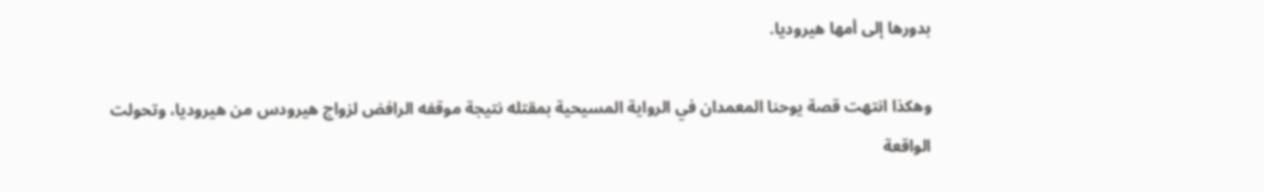بدورها إلى أمها هيروديا.

وهكذا انتهت قصة يوحنا المعمدان في الرواية المسيحية بمقتله نتيجة موقفه الرافض لزواج هيرودس من هيروديا، وتحولت الواقعة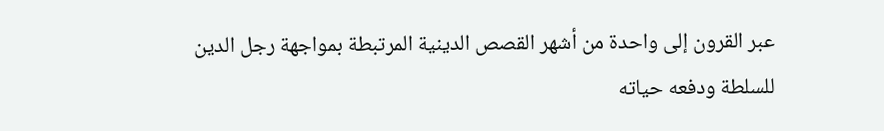عبر القرون إلى واحدة من أشهر القصص الدينية المرتبطة بمواجهة رجل الدين للسلطة ودفعه حياته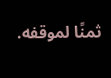ثمنًا لموقفه.